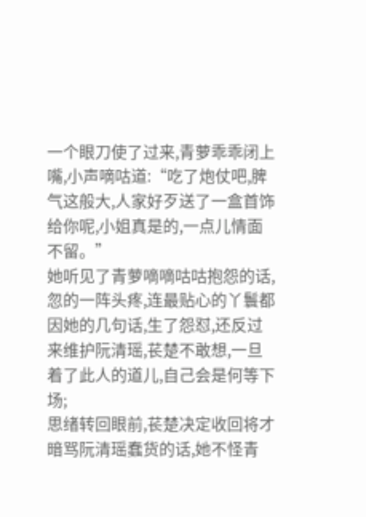一个眼刀使了过来,青萝乖乖闭上嘴,小声嘀咕道:“吃了炮仗吧,脾气这般大,人家好歹送了一盒首饰给你呢,小姐真是的,一点儿情面不留。”
她听见了青萝嘀嘀咕咕抱怨的话,忽的一阵头疼,连最贴心的丫鬟都因她的几句话,生了怨怼,还反过来维护阮清瑶,苌楚不敢想,一旦着了此人的道儿,自己会是何等下场;
思绪转回眼前,苌楚决定收回将才暗骂阮清瑶蠢货的话,她不怪青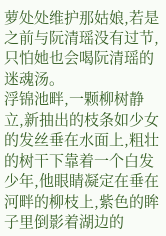萝处处维护那姑娘,若是之前与阮清瑶没有过节,只怕她也会喝阮清瑶的迷魂汤。
浮锦池畔,一颗柳树静立,新抽出的枝条如少女的发丝垂在水面上,粗壮的树干下靠着一个白发少年,他眼睛凝定在垂在河畔的柳枝上,紫色的眸子里倒影着湖边的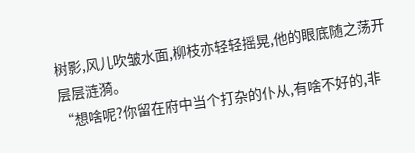树影,风儿吹皱水面,柳枝亦轻轻摇晃,他的眼底随之荡开层层涟漪。
“想啥呢?你留在府中当个打杂的仆从,有啥不好的,非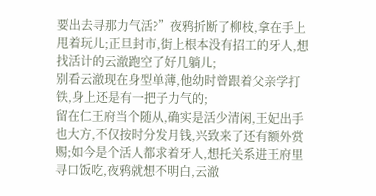要出去寻那力气活?”夜鸦折断了柳枝,拿在手上甩着玩儿;正旦封市,街上根本没有招工的牙人,想找活计的云澈跑空了好几躺儿;
别看云澈现在身型单薄,他幼时曾跟着父亲学打铁,身上还是有一把子力气的;
留在仁王府当个随从,确实是活少清闲,王妃出手也大方,不仅按时分发月钱,兴致来了还有额外赏赐;如今是个活人都求着牙人,想托关系进王府里寻口饭吃,夜鸦就想不明白,云澈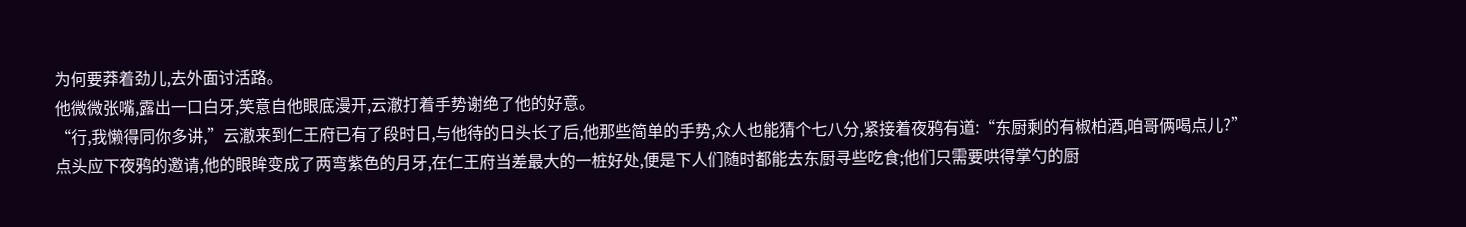为何要莽着劲儿,去外面讨活路。
他微微张嘴,露出一口白牙,笑意自他眼底漫开,云澈打着手势谢绝了他的好意。
“行,我懒得同你多讲,”云澈来到仁王府已有了段时日,与他待的日头长了后,他那些简单的手势,众人也能猜个七八分,紧接着夜鸦有道:“东厨剩的有椒柏酒,咱哥俩喝点儿?”
点头应下夜鸦的邀请,他的眼眸变成了两弯紫色的月牙,在仁王府当差最大的一桩好处,便是下人们随时都能去东厨寻些吃食;他们只需要哄得掌勺的厨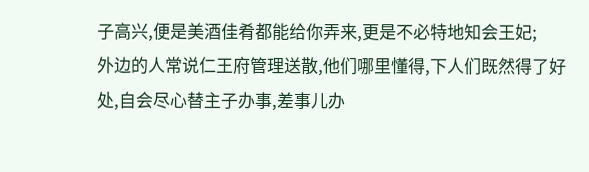子高兴,便是美酒佳肴都能给你弄来,更是不必特地知会王妃;
外边的人常说仁王府管理送散,他们哪里懂得,下人们既然得了好处,自会尽心替主子办事,差事儿办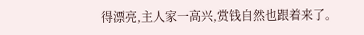得漂亮,主人家一高兴,赏钱自然也跟着来了。